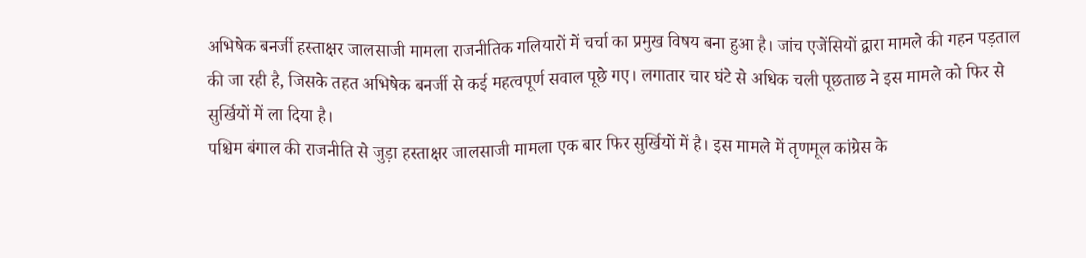अभिषेक बनर्जी हस्ताक्षर जालसाजी मामला राजनीतिक गलियारों में चर्चा का प्रमुख विषय बना हुआ है। जांच एजेंसियों द्वारा मामले की गहन पड़ताल की जा रही है, जिसके तहत अभिषेक बनर्जी से कई महत्वपूर्ण सवाल पूछे गए। लगातार चार घंटे से अधिक चली पूछताछ ने इस मामले को फिर से सुर्खियों में ला दिया है।
पश्चिम बंगाल की राजनीति से जुड़ा हस्ताक्षर जालसाजी मामला एक बार फिर सुर्खियों में है। इस मामले में तृणमूल कांग्रेस के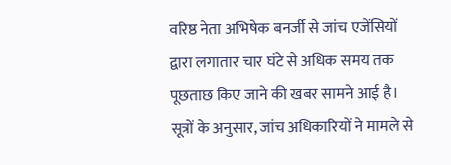वरिष्ठ नेता अभिषेक बनर्जी से जांच एजेंसियों द्वारा लगातार चार घंटे से अधिक समय तक पूछताछ किए जाने की खबर सामने आई है। सूत्रों के अनुसार, जांच अधिकारियों ने मामले से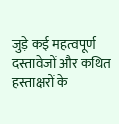जुड़े कई महत्वपूर्ण दस्तावेजों और कथित हस्ताक्षरों के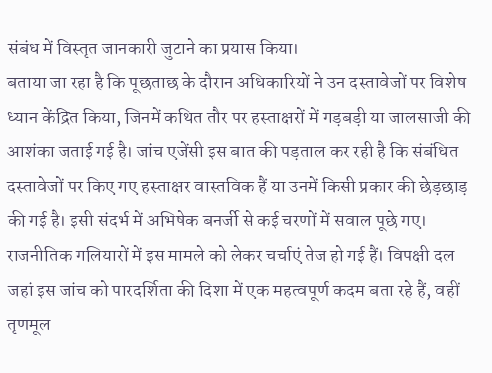संबंध में विस्तृत जानकारी जुटाने का प्रयास किया।
बताया जा रहा है कि पूछताछ के दौरान अधिकारियों ने उन दस्तावेजों पर विशेष ध्यान केंद्रित किया, जिनमें कथित तौर पर हस्ताक्षरों में गड़बड़ी या जालसाजी की आशंका जताई गई है। जांच एजेंसी इस बात की पड़ताल कर रही है कि संबंधित दस्तावेजों पर किए गए हस्ताक्षर वास्तविक हैं या उनमें किसी प्रकार की छेड़छाड़ की गई है। इसी संदर्भ में अभिषेक बनर्जी से कई चरणों में सवाल पूछे गए।
राजनीतिक गलियारों में इस मामले को लेकर चर्चाएं तेज हो गई हैं। विपक्षी दल जहां इस जांच को पारदर्शिता की दिशा में एक महत्वपूर्ण कदम बता रहे हैं, वहीं तृणमूल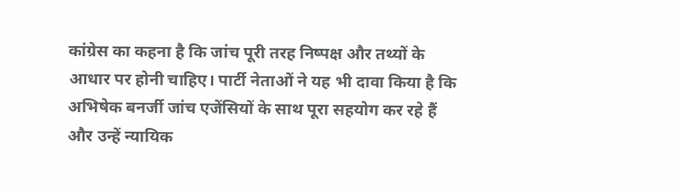कांग्रेस का कहना है कि जांच पूरी तरह निष्पक्ष और तथ्यों के आधार पर होनी चाहिए। पार्टी नेताओं ने यह भी दावा किया है कि अभिषेक बनर्जी जांच एजेंसियों के साथ पूरा सहयोग कर रहे हैं और उन्हें न्यायिक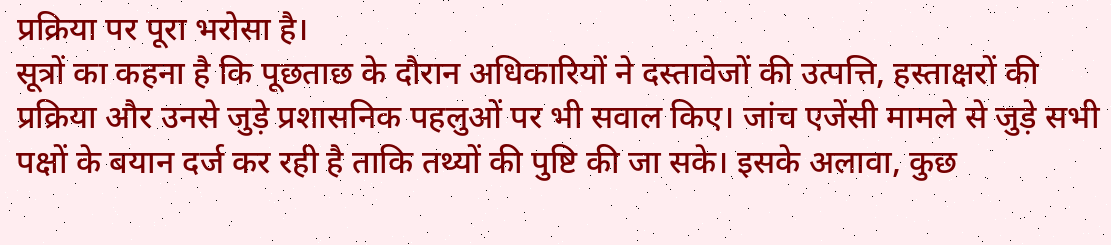प्रक्रिया पर पूरा भरोसा है।
सूत्रों का कहना है कि पूछताछ के दौरान अधिकारियों ने दस्तावेजों की उत्पत्ति, हस्ताक्षरों की प्रक्रिया और उनसे जुड़े प्रशासनिक पहलुओं पर भी सवाल किए। जांच एजेंसी मामले से जुड़े सभी पक्षों के बयान दर्ज कर रही है ताकि तथ्यों की पुष्टि की जा सके। इसके अलावा, कुछ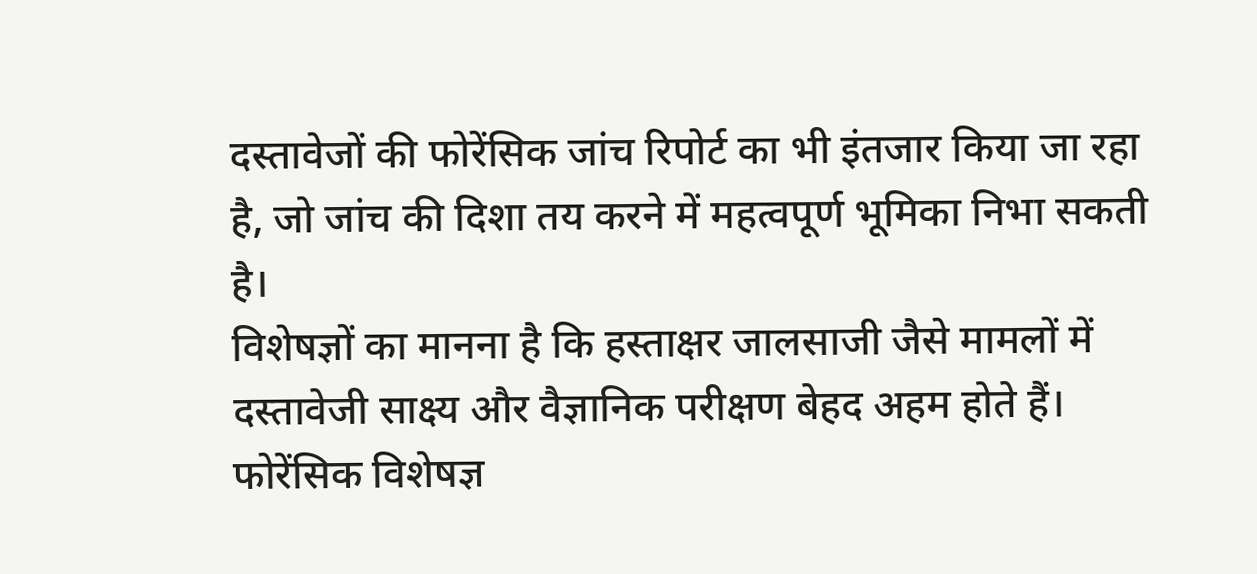दस्तावेजों की फोरेंसिक जांच रिपोर्ट का भी इंतजार किया जा रहा है, जो जांच की दिशा तय करने में महत्वपूर्ण भूमिका निभा सकती है।
विशेषज्ञों का मानना है कि हस्ताक्षर जालसाजी जैसे मामलों में दस्तावेजी साक्ष्य और वैज्ञानिक परीक्षण बेहद अहम होते हैं। फोरेंसिक विशेषज्ञ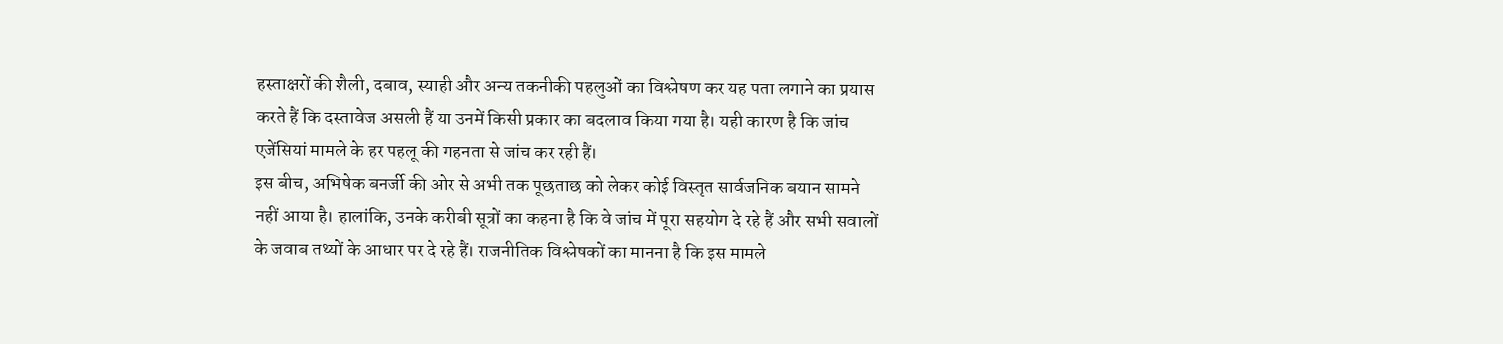हस्ताक्षरों की शैली, दबाव, स्याही और अन्य तकनीकी पहलुओं का विश्लेषण कर यह पता लगाने का प्रयास करते हैं कि दस्तावेज असली हैं या उनमें किसी प्रकार का बदलाव किया गया है। यही कारण है कि जांच एजेंसियां मामले के हर पहलू की गहनता से जांच कर रही हैं।
इस बीच, अभिषेक बनर्जी की ओर से अभी तक पूछताछ को लेकर कोई विस्तृत सार्वजनिक बयान सामने नहीं आया है। हालांकि, उनके करीबी सूत्रों का कहना है कि वे जांच में पूरा सहयोग दे रहे हैं और सभी सवालों के जवाब तथ्यों के आधार पर दे रहे हैं। राजनीतिक विश्लेषकों का मानना है कि इस मामले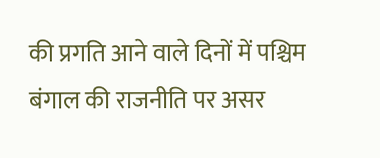की प्रगति आने वाले दिनों में पश्चिम बंगाल की राजनीति पर असर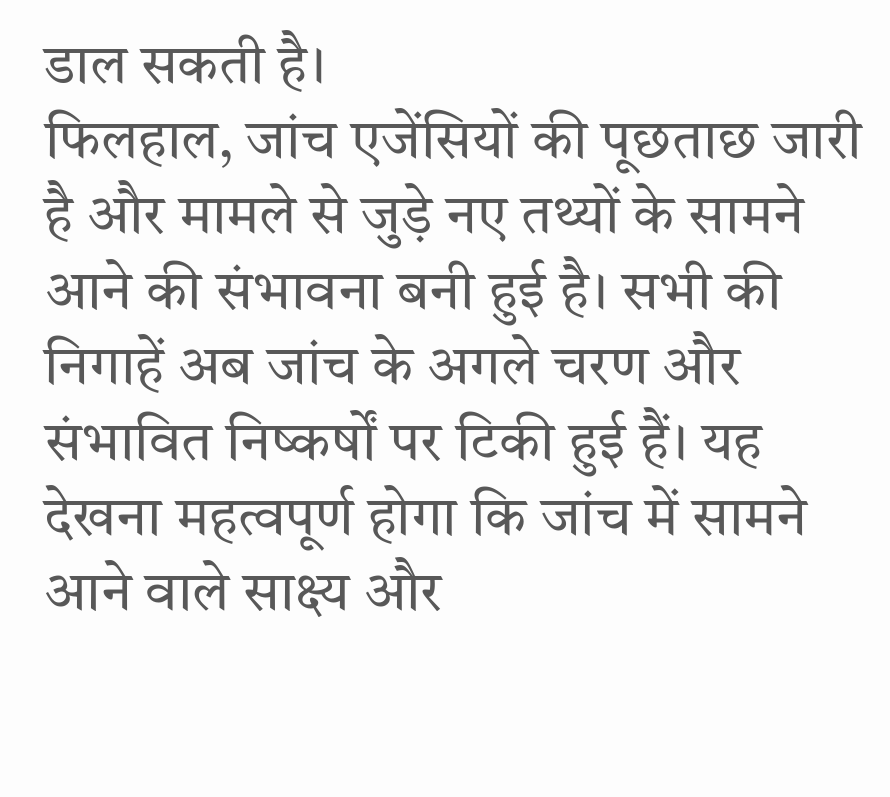डाल सकती है।
फिलहाल, जांच एजेंसियों की पूछताछ जारी है और मामले से जुड़े नए तथ्यों के सामने आने की संभावना बनी हुई है। सभी की निगाहें अब जांच के अगले चरण और संभावित निष्कर्षों पर टिकी हुई हैं। यह देखना महत्वपूर्ण होगा कि जांच में सामने आने वाले साक्ष्य और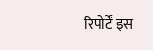रिपोर्टें इस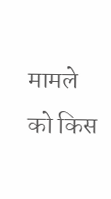मामले को किस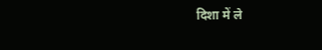दिशा में ले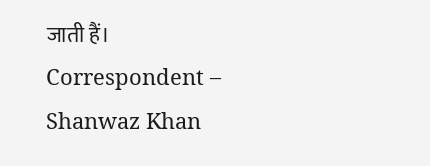जाती हैं।
Correspondent – Shanwaz Khan